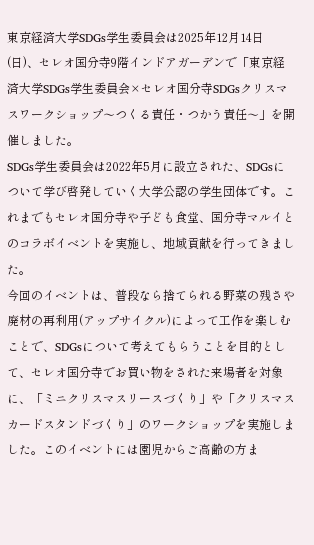東京経済大学SDGs学生委員会は2025年12月14日(日)、セレオ国分寺9階インドアガーデンで「東京経済大学SDGs学生委員会×セレオ国分寺SDGsクリスマスワークショップ〜つくる責任・つかう責任〜」を開催しました。
SDGs学生委員会は2022年5月に設立された、SDGsについて学び啓発していく大学公認の学生団体です。これまでもセレオ国分寺や子ども食堂、国分寺マルイとのコラボイベントを実施し、地域貢献を行ってきました。
今回のイベントは、普段なら捨てられる野菜の残さや廃材の再利用(アップサイクル)によって工作を楽しむことで、SDGsについて考えてもらうことを目的として、セレオ国分寺でお買い物をされた来場者を対象に、「ミニクリスマスリースづくり」や「クリスマスカードスタンドづくり」のワークショップを実施しました。このイベントには園児からご高齢の方ま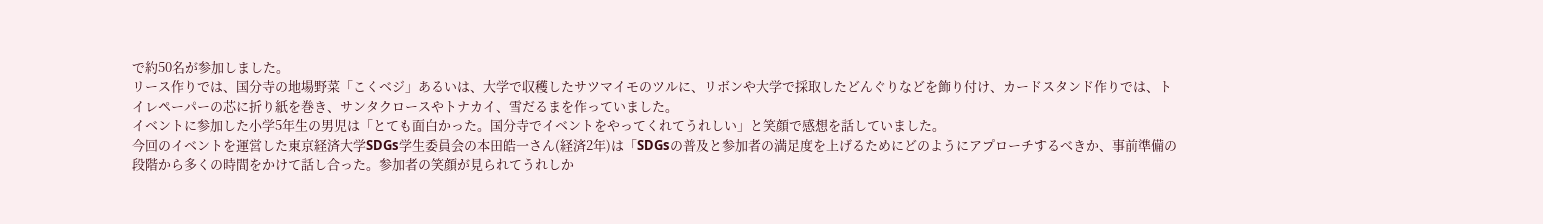で約50名が参加しました。
リース作りでは、国分寺の地場野菜「こくベジ」あるいは、大学で収穫したサツマイモのツルに、リボンや大学で採取したどんぐりなどを飾り付け、カードスタンド作りでは、トイレペーパーの芯に折り紙を巻き、サンタクロースやトナカイ、雪だるまを作っていました。
イベントに参加した小学5年生の男児は「とても面白かった。国分寺でイベントをやってくれてうれしい」と笑顔で感想を話していました。
今回のイベントを運営した東京経済大学SDGs学生委員会の本田皓一さん(経済2年)は「SDGsの普及と参加者の満足度を上げるためにどのようにアプローチするべきか、事前準備の段階から多くの時間をかけて話し合った。参加者の笑顔が見られてうれしか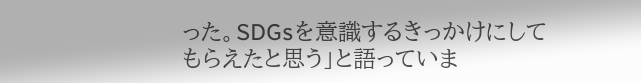った。SDGsを意識するきっかけにしてもらえたと思う」と語っていま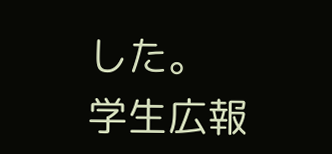した。
学生広報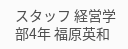スタッフ 経営学部4年 福原英和